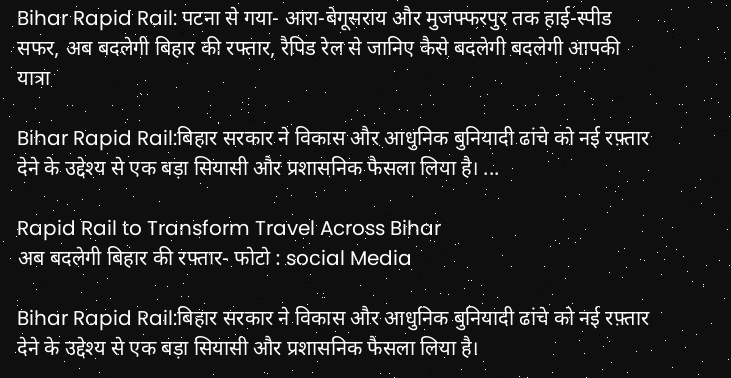Bihar Rapid Rail: पटना से गया- आरा-बेगूसराय और मुजफ्फरपुर तक हाई-स्पीड सफर, अब बदलेगी बिहार की रफ्तार, रैपिड रेल से जानिए कैसे बदलेगी बदलेगी आपकी यात्रा

Bihar Rapid Rail:बिहार सरकार ने विकास और आधुनिक बुनियादी ढांचे को नई रफ़्तार देने के उद्देश्य से एक बड़ा सियासी और प्रशासनिक फैसला लिया है। ...

Rapid Rail to Transform Travel Across Bihar
अब बदलेगी बिहार की रफ्तार- फोटो : social Media

Bihar Rapid Rail:बिहार सरकार ने विकास और आधुनिक बुनियादी ढांचे को नई रफ़्तार देने के उद्देश्य से एक बड़ा सियासी और प्रशासनिक फैसला लिया है।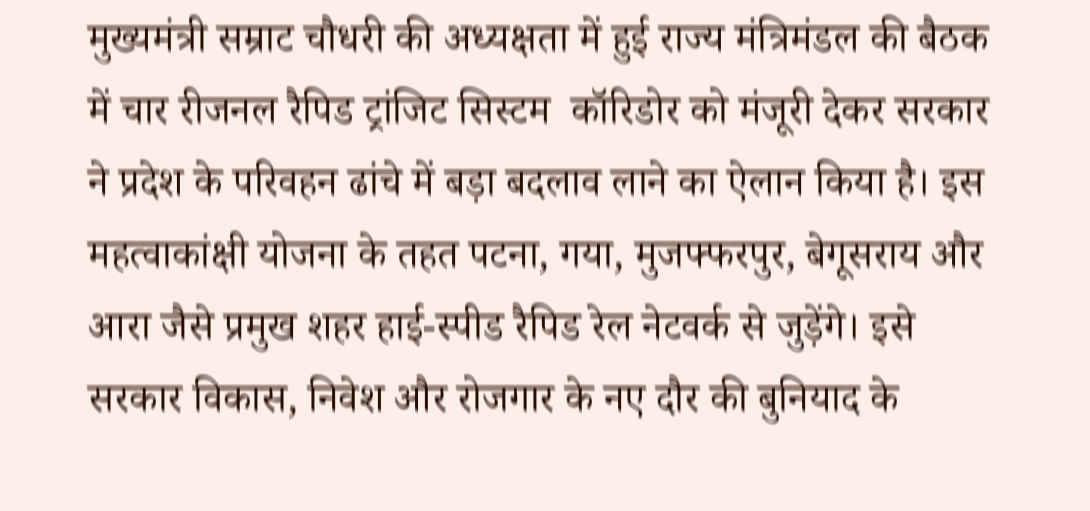मुख्यमंत्री सम्राट चौधरी की अध्यक्षता में हुई राज्य मंत्रिमंडल की बैठक में चार रीजनल रैपिड ट्रांजिट सिस्टम  कॉरिडोर को मंजूरी देकर सरकार ने प्रदेश के परिवहन ढांचे में बड़ा बदलाव लाने का ऐलान किया है। इस महत्वाकांक्षी योजना के तहत पटना, गया, मुजफ्फरपुर, बेगूसराय और आरा जैसे प्रमुख शहर हाई-स्पीड रैपिड रेल नेटवर्क से जुड़ेंगे। इसे सरकार विकास, निवेश और रोजगार के नए दौर की बुनियाद के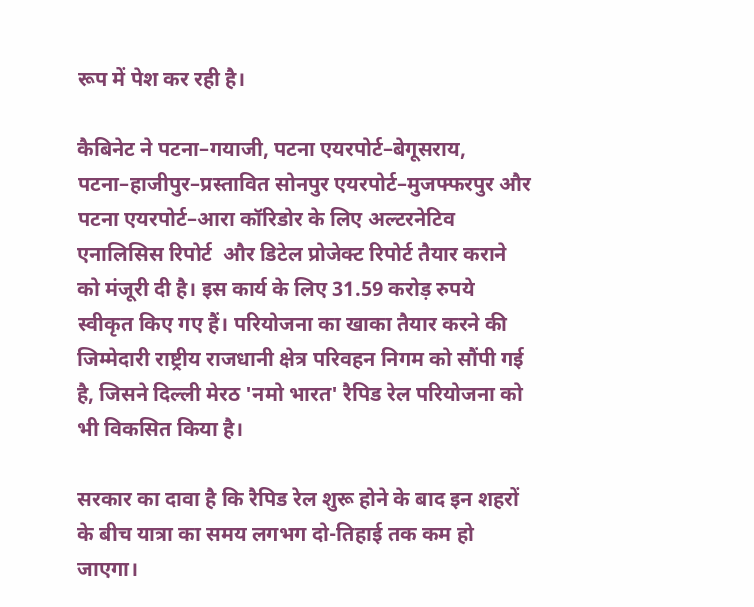रूप में पेश कर रही है।

कैबिनेट ने पटना–गयाजी, पटना एयरपोर्ट–बेगूसराय, पटना–हाजीपुर–प्रस्तावित सोनपुर एयरपोर्ट–मुजफ्फरपुर और पटना एयरपोर्ट–आरा कॉरिडोर के लिए अल्टरनेटिव एनालिसिस रिपोर्ट  और डिटेल प्रोजेक्ट रिपोर्ट तैयार कराने को मंजूरी दी है। इस कार्य के लिए 31.59 करोड़ रुपये स्वीकृत किए गए हैं। परियोजना का खाका तैयार करने की जिम्मेदारी राष्ट्रीय राजधानी क्षेत्र परिवहन निगम को सौंपी गई है, जिसने दिल्ली मेरठ 'नमो भारत' रैपिड रेल परियोजना को भी विकसित किया है।

सरकार का दावा है कि रैपिड रेल शुरू होने के बाद इन शहरों के बीच यात्रा का समय लगभग दो-तिहाई तक कम हो जाएगा।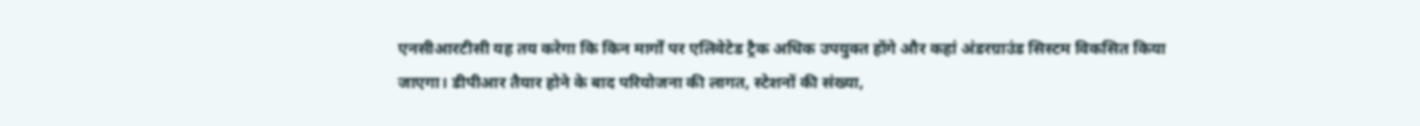एनसीआरटीसी यह तय करेगा कि किन मार्गों पर एलिवेटेड ट्रैक अधिक उपयुक्त होंगे और कहां अंडरग्राउंड सिस्टम विकसित किया जाएगा। डीपीआर तैयार होने के बाद परियोजना की लागत, स्टेशनों की संख्या,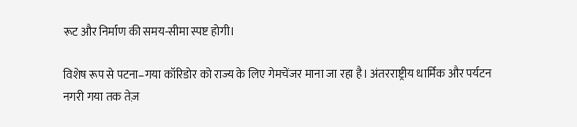रूट और निर्माण की समय-सीमा स्पष्ट होगी।

विशेष रूप से पटना–गया कॉरिडोर को राज्य के लिए गेमचेंजर माना जा रहा है। अंतरराष्ट्रीय धार्मिक और पर्यटन नगरी गया तक तेज़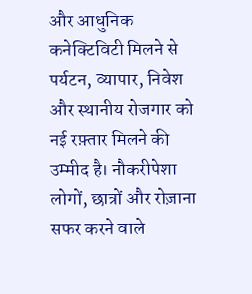और आधुनिक कनेक्टिविटी मिलने से पर्यटन, व्यापार, निवेश और स्थानीय रोजगार को नई रफ़्तार मिलने की उम्मीद है। नौकरीपेशा लोगों, छात्रों और रोज़ाना सफर करने वाले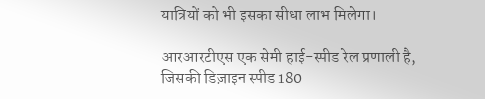यात्रियों को भी इसका सीधा लाभ मिलेगा।

आरआरटीएस एक सेमी हाई-स्पीड रेल प्रणाली है, जिसकी डिज़ाइन स्पीड 180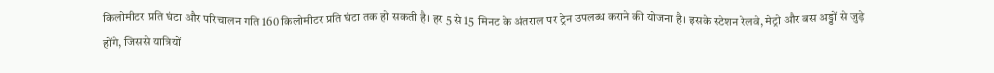किलोमीटर प्रति घंटा और परिचालन गति 160 किलोमीटर प्रति घंटा तक हो सकती है। हर 5 से 15 मिनट के अंतराल पर ट्रेन उपलब्ध कराने की योजना है। इसके स्टेशन रेलवे, मेट्रो और बस अड्डों से जुड़े होंगे, जिससे यात्रियों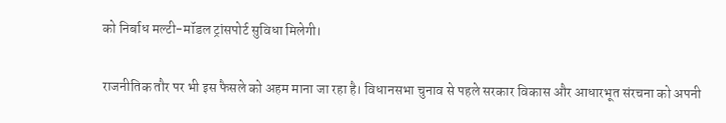को निर्बाध मल्टी-मॉडल ट्रांसपोर्ट सुविधा मिलेगी।

राजनीतिक तौर पर भी इस फैसले को अहम माना जा रहा है। विधानसभा चुनाव से पहले सरकार विकास और आधारभूत संरचना को अपनी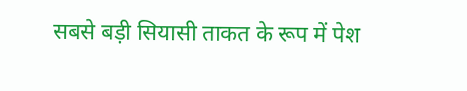सबसे बड़ी सियासी ताकत के रूप में पेश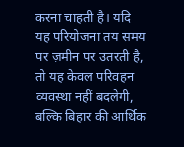करना चाहती है। यदि यह परियोजना तय समय पर ज़मीन पर उतरती है, तो यह केवल परिवहन व्यवस्था नहीं बदलेगी, बल्कि बिहार की आर्थिक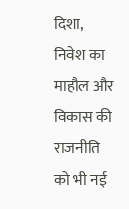दिशा, निवेश का माहौल और विकास की राजनीति को भी नई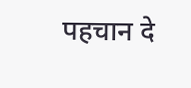पहचान दे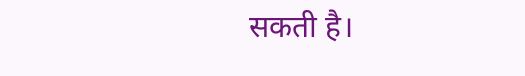सकती है।